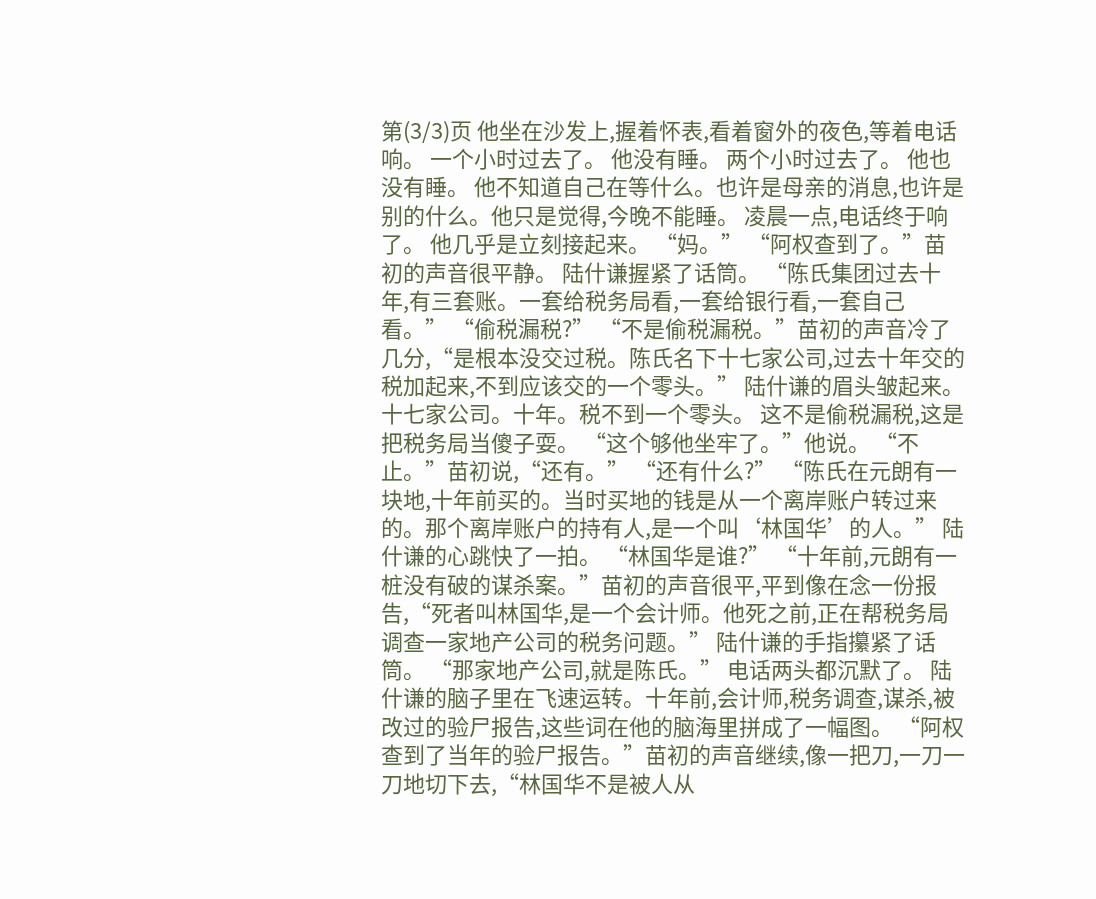第(3/3)页 他坐在沙发上,握着怀表,看着窗外的夜色,等着电话响。 一个小时过去了。 他没有睡。 两个小时过去了。 他也没有睡。 他不知道自己在等什么。也许是母亲的消息,也许是别的什么。他只是觉得,今晚不能睡。 凌晨一点,电话终于响了。 他几乎是立刻接起来。 “妈。” “阿权查到了。”苗初的声音很平静。 陆什谦握紧了话筒。 “陈氏集团过去十年,有三套账。一套给税务局看,一套给银行看,一套自己看。” “偷税漏税?” “不是偷税漏税。”苗初的声音冷了几分,“是根本没交过税。陈氏名下十七家公司,过去十年交的税加起来,不到应该交的一个零头。” 陆什谦的眉头皱起来。 十七家公司。十年。税不到一个零头。 这不是偷税漏税,这是把税务局当傻子耍。 “这个够他坐牢了。”他说。 “不止。”苗初说,“还有。” “还有什么?” “陈氏在元朗有一块地,十年前买的。当时买地的钱是从一个离岸账户转过来的。那个离岸账户的持有人,是一个叫‘林国华’的人。” 陆什谦的心跳快了一拍。 “林国华是谁?” “十年前,元朗有一桩没有破的谋杀案。”苗初的声音很平,平到像在念一份报告,“死者叫林国华,是一个会计师。他死之前,正在帮税务局调查一家地产公司的税务问题。” 陆什谦的手指攥紧了话筒。 “那家地产公司,就是陈氏。” 电话两头都沉默了。 陆什谦的脑子里在飞速运转。十年前,会计师,税务调查,谋杀,被改过的验尸报告,这些词在他的脑海里拼成了一幅图。 “阿权查到了当年的验尸报告。”苗初的声音继续,像一把刀,一刀一刀地切下去,“林国华不是被人从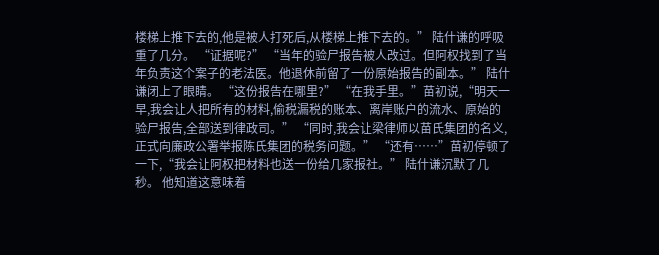楼梯上推下去的,他是被人打死后,从楼梯上推下去的。” 陆什谦的呼吸重了几分。 “证据呢?” “当年的验尸报告被人改过。但阿权找到了当年负责这个案子的老法医。他退休前留了一份原始报告的副本。” 陆什谦闭上了眼睛。 “这份报告在哪里?” “在我手里。”苗初说,“明天一早,我会让人把所有的材料,偷税漏税的账本、离岸账户的流水、原始的验尸报告,全部送到律政司。” “同时,我会让梁律师以苗氏集团的名义,正式向廉政公署举报陈氏集团的税务问题。” “还有……”苗初停顿了一下,“我会让阿权把材料也送一份给几家报社。” 陆什谦沉默了几秒。 他知道这意味着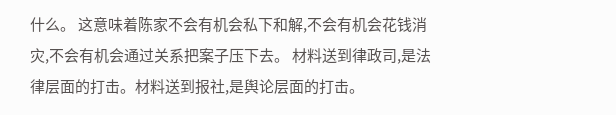什么。 这意味着陈家不会有机会私下和解,不会有机会花钱消灾,不会有机会通过关系把案子压下去。 材料送到律政司,是法律层面的打击。材料送到报社,是舆论层面的打击。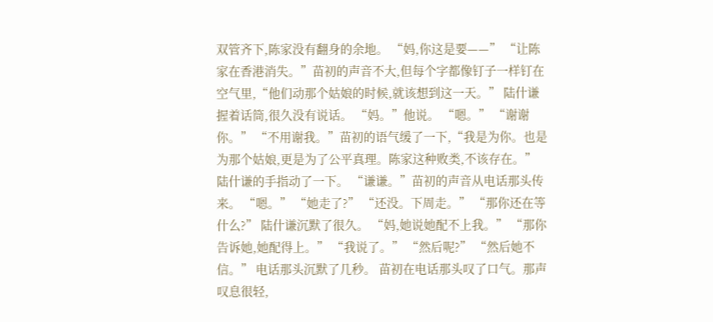双管齐下,陈家没有翻身的余地。 “妈,你这是要——” “让陈家在香港消失。”苗初的声音不大,但每个字都像钉子一样钉在空气里,“他们动那个姑娘的时候,就该想到这一天。” 陆什谦握着话筒,很久没有说话。 “妈。”他说。 “嗯。” “谢谢你。” “不用谢我。”苗初的语气缓了一下,“我是为你。也是为那个姑娘,更是为了公平真理。陈家这种败类,不该存在。” 陆什谦的手指动了一下。 “谦谦。”苗初的声音从电话那头传来。 “嗯。” “她走了?” “还没。下周走。” “那你还在等什么?” 陆什谦沉默了很久。 “妈,她说她配不上我。” “那你告诉她,她配得上。” “我说了。” “然后呢?” “然后她不信。” 电话那头沉默了几秒。 苗初在电话那头叹了口气。那声叹息很轻,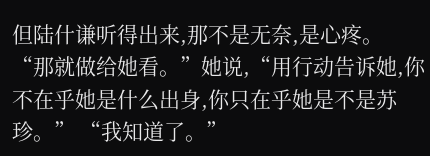但陆什谦听得出来,那不是无奈,是心疼。 “那就做给她看。”她说,“用行动告诉她,你不在乎她是什么出身,你只在乎她是不是苏珍。” “我知道了。”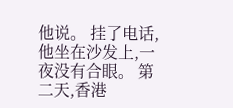他说。 挂了电话,他坐在沙发上,一夜没有合眼。 第二天,香港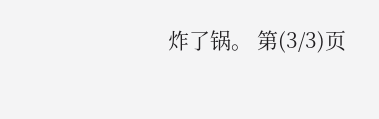炸了锅。 第(3/3)页